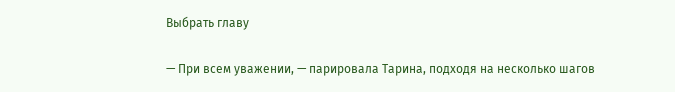Выбрать главу

— При всем уважении, — парировала Тарина, подходя на несколько шагов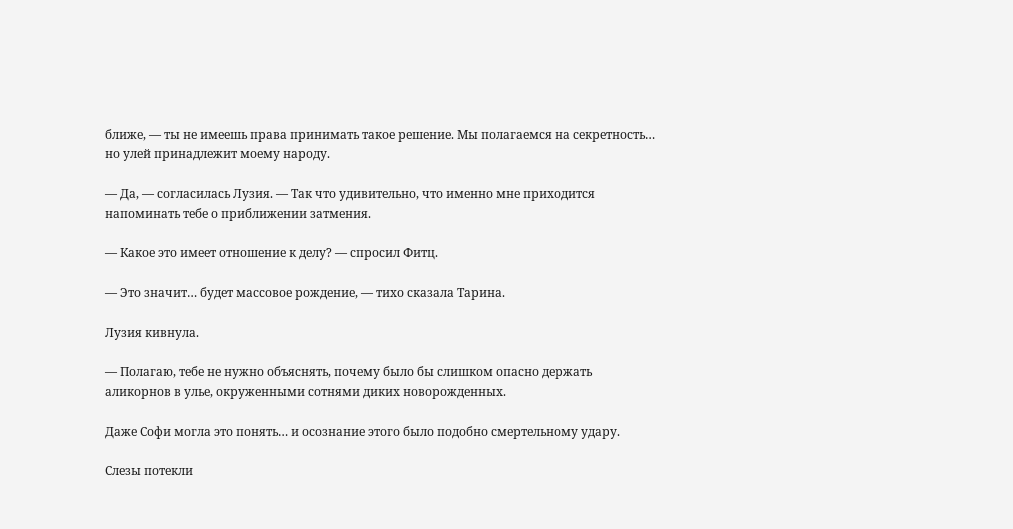ближе, — ты не имеешь права принимать такое решение. Мы полагаемся на секретность… но улей принадлежит моему народу.

— Да, — согласилась Лузия. — Так что удивительно, что именно мне приходится напоминать тебе о приближении затмения.

— Какое это имеет отношение к делу? — спросил Фитц.

— Это значит… будет массовое рождение, — тихо сказала Тарина.

Лузия кивнула.

— Полагаю, тебе не нужно объяснять, почему было бы слишком опасно держать аликорнов в улье, окруженными сотнями диких новорожденных.

Даже Софи могла это понять… и осознание этого было подобно смертельному удару.

Слезы потекли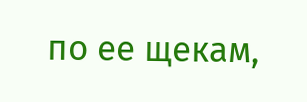по ее щекам,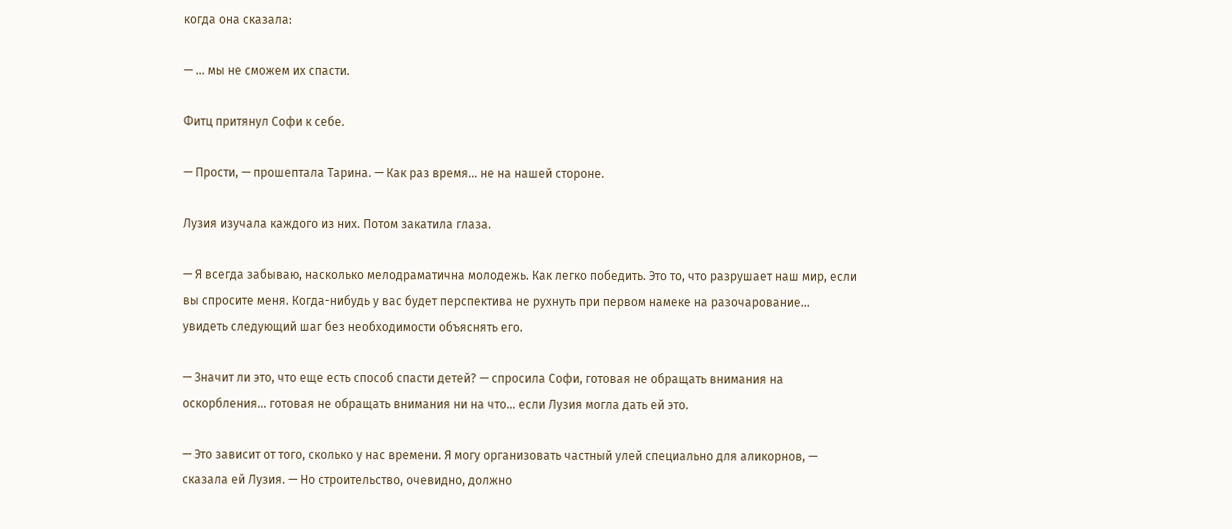когда она сказала:

— … мы не сможем их спасти.

Фитц притянул Софи к себе.

— Прости, — прошептала Тарина. — Как раз время… не на нашей стороне.

Лузия изучала каждого из них. Потом закатила глаза.

— Я всегда забываю, насколько мелодраматична молодежь. Как легко победить. Это то, что разрушает наш мир, если вы спросите меня. Когда-нибудь у вас будет перспектива не рухнуть при первом намеке на разочарование… увидеть следующий шаг без необходимости объяснять его.

— Значит ли это, что еще есть способ спасти детей? — спросила Софи, готовая не обращать внимания на оскорбления… готовая не обращать внимания ни на что… если Лузия могла дать ей это.

— Это зависит от того, сколько у нас времени. Я могу организовать частный улей специально для аликорнов, — сказала ей Лузия. — Но строительство, очевидно, должно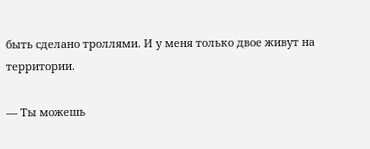быть сделано троллями. И у меня только двое живут на территории.

— Ты можешь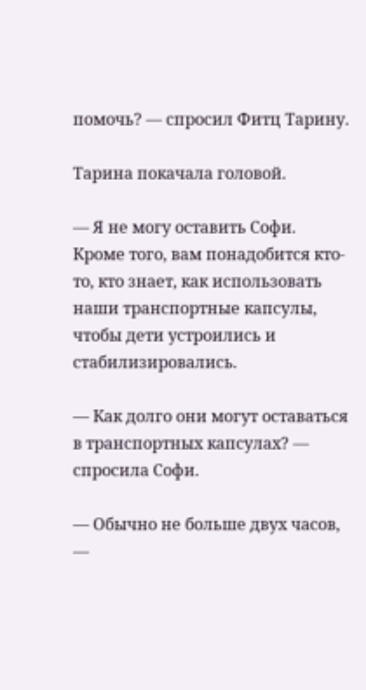помочь? — спросил Фитц Тарину.

Тарина покачала головой.

— Я не могу оставить Софи. Кроме того, вам понадобится кто-то, кто знает, как использовать наши транспортные капсулы, чтобы дети устроились и стабилизировались.

— Как долго они могут оставаться в транспортных капсулах? — спросила Софи.

— Обычно не больше двух часов, —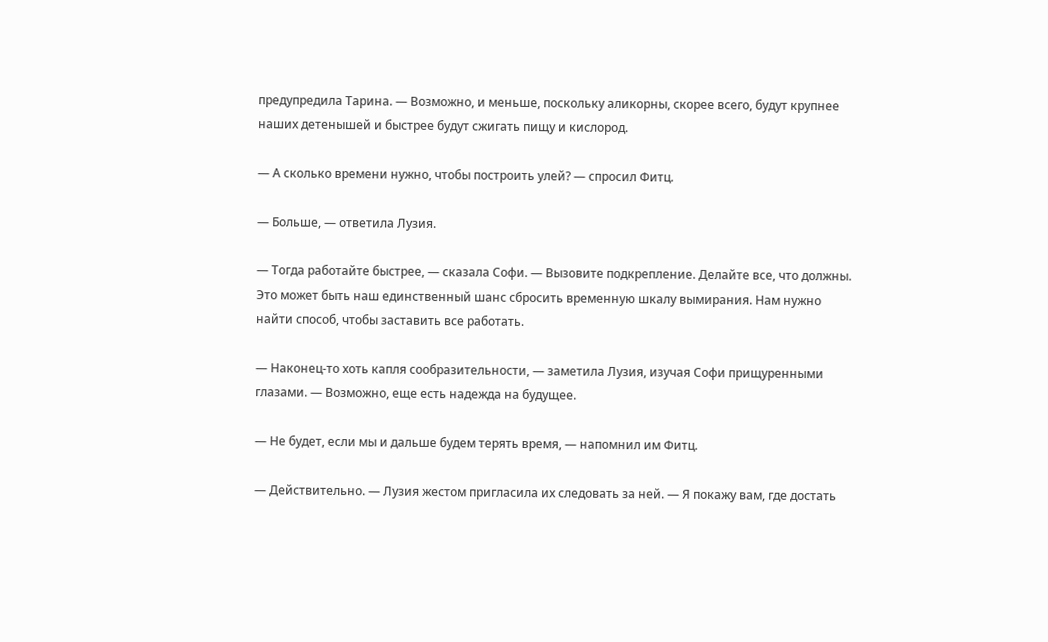предупредила Тарина. — Возможно, и меньше, поскольку аликорны, скорее всего, будут крупнее наших детенышей и быстрее будут сжигать пищу и кислород.

— А сколько времени нужно, чтобы построить улей? — спросил Фитц.

— Больше, — ответила Лузия.

— Тогда работайте быстрее, — сказала Софи. — Вызовите подкрепление. Делайте все, что должны. Это может быть наш единственный шанс сбросить временную шкалу вымирания. Нам нужно найти способ, чтобы заставить все работать.

— Наконец-то хоть капля сообразительности, — заметила Лузия, изучая Софи прищуренными глазами. — Возможно, еще есть надежда на будущее.

— Не будет, если мы и дальше будем терять время, — напомнил им Фитц.

— Действительно. — Лузия жестом пригласила их следовать за ней. — Я покажу вам, где достать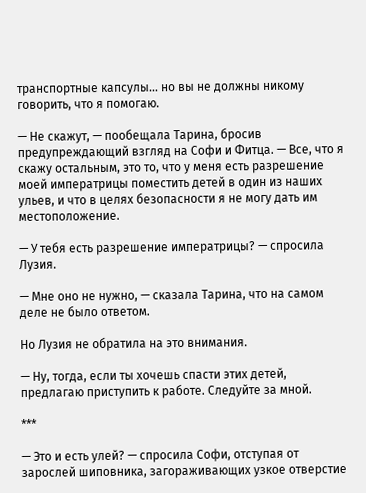транспортные капсулы… но вы не должны никому говорить, что я помогаю.

— Не скажут, — пообещала Тарина, бросив предупреждающий взгляд на Софи и Фитца. — Все, что я скажу остальным, это то, что у меня есть разрешение моей императрицы поместить детей в один из наших ульев, и что в целях безопасности я не могу дать им местоположение.

— У тебя есть разрешение императрицы? — спросила Лузия.

— Мне оно не нужно, — сказала Тарина, что на самом деле не было ответом.

Но Лузия не обратила на это внимания.

— Ну, тогда, если ты хочешь спасти этих детей, предлагаю приступить к работе. Следуйте за мной.

***

— Это и есть улей? — спросила Софи, отступая от зарослей шиповника, загораживающих узкое отверстие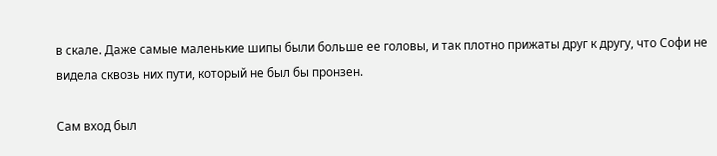в скале. Даже самые маленькие шипы были больше ее головы, и так плотно прижаты друг к другу, что Софи не видела сквозь них пути, который не был бы пронзен.

Сам вход был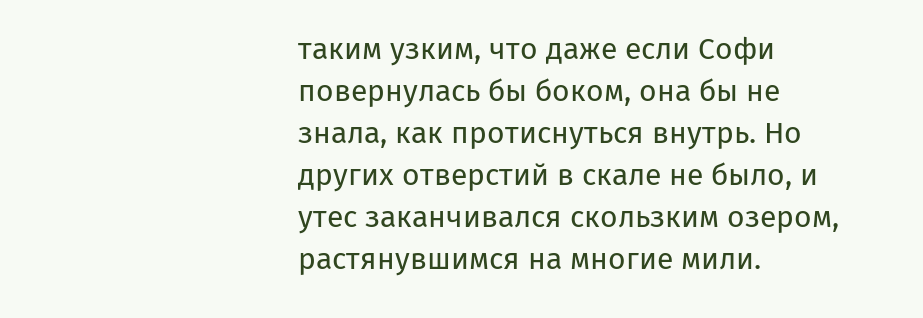таким узким, что даже если Софи повернулась бы боком, она бы не знала, как протиснуться внутрь. Но других отверстий в скале не было, и утес заканчивался скользким озером, растянувшимся на многие мили.